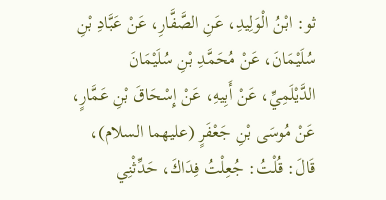ثو: ابْنُ الْوَلِيدِ، عَنِ الصَّفَّارِ، عَنْ عَبَّادِ بْنِ سُلَيْمَانَ، عَنْ مُحَمَّدِ بْنِ سُلَيْمَانَ الدَّيْلَمِيِّ، عَنْ أَبِيهِ، عَنْ إِسْحَاقَ بْنِ عَمَّارٍ، عَنْ مُوسَى بْنِ جَعْفَرٍ (عليهما السلام)، قَالَ: قُلْتُ: جُعِلْتُ فِدَاكَ، حَدِّثْنِي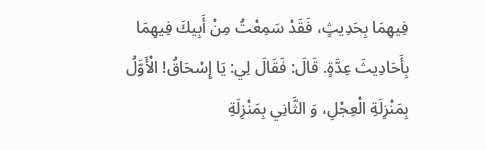فِيهِمَا بِحَدِيثٍ، فَقَدْ سَمِعْتُ مِنْ أَبِيكَ فِيهِمَا بِأَحَادِيثَ عِدَّةٍ. قَالَ: فَقَالَ لِي: يَا إِسْحَاقُ! الْأَوَّلُ بِمَنْزِلَةِ الْعِجْلِ، وَ الثَّانِي بِمَنْزِلَةِ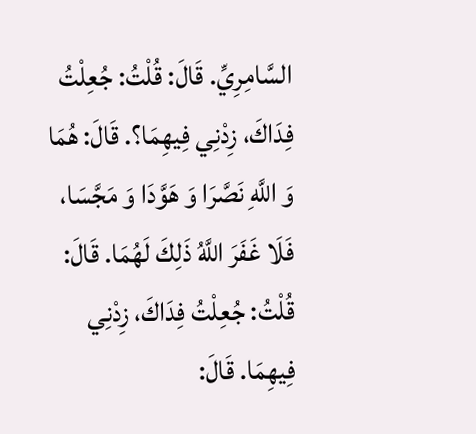السَّامِرِيِّ. قَالَ: قُلْتُ: جُعِلْتُ فِدَاكَ، زِدْنِي فِيهِمَا؟. قَالَ: هُمَا وَ اللَّهِ نَصَّرَا وَ هَوَّدَا وَ مَجَّسَا، فَلَا غَفَرَ اللَّهُ ذَلِكَ لَهُمَا. قَالَ: قُلْتُ: جُعِلْتُ فِدَاكَ، زِدْنِي فِيهِمَا. قَالَ: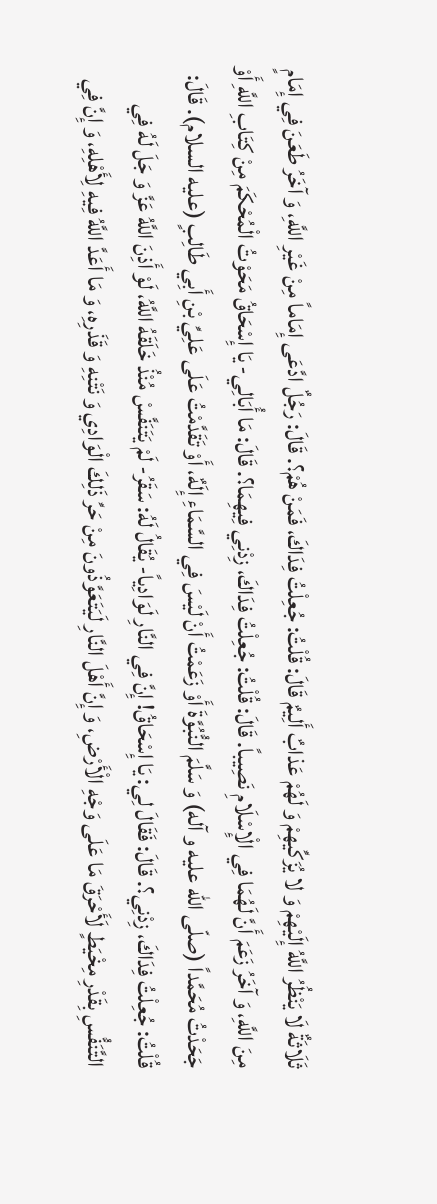ثَلَاثَةٌ لَا يَنْظُرُ اللَّهُ إِلَيْهِمْ وَ لا يُزَكِّيهِمْ وَ لَهُمْ عَذابٌ أَلِيمٌ قَالَ: قُلْتُ: جُعِلْتُ فِدَاكَ، فَمَنْ هُمْ؟. قَالَ: رَجُلٌ ادَّعَى إِمَاماً مِنْ غَيْرِ اللَّهِ، وَ آخَرُ طَعَنَ فِي إِمَامٍ مِنَ اللَّهِ، وَ آخَرُ زَعَمَ أَنَّ لَهُمَا فِي الْإِسْلَامِ نَصِيباً. قَالَ: قُلْتُ: جُعِلْتُ فِدَاكَ، زِدْنِي فِيهِمَا؟. قَالَ: مَا أُبَالِي- يَا إِسْحَاقُ مَحَوْتُ الْمُحْكَمَ مِنْ كِتَابِ اللَّهِ أَوْ جَحَدْتُ مُحَمَّداً (صلّى اللّه عليه و آله) وَ سَلَّمَ النُّبُوَّةَ أَوْ زَعَمْتُ أَنْ لَيْسَ فِي السَّمَاءِ إِلَهٌ، أَوْ تَقَدَّمْتُ عَلَى عَلِيِّ بْنِ أَبِي طَالِبٍ (عليه السلام). قَالَ: قُلْتُ: جُعِلْتُ فِدَاكَ، زِدْنِي؟. قَالَ: فَقَالَ لِي: يَا إِسْحَاقُ! إِنَّ فِي النَّارِ لَوَادِياً- يُقَالُ لَهُ: سَقَرُ- لَمْ يَتَنَفَّسْ مُنْذُ خَلَقَهُ اللَّهُ، لَوْ أَذِنَ اللَّهُ عَزَّ وَ جَلَ لَهُ فِي التَّنَفُّسِ بِقَدْرِ مِخْيَطٍ لَأَحْرَقَ مَا عَلَى وَجْهِ الْأَرْضِ، وَ إِنَّ أَهْلَ النَّارِ لَيَتَعَوَّذُونَ مِنْ حَرِّ ذَلِكَ الْوَادِي وَ نَتْنِهِ وَ قَذَرِهِ، وَ مَا أَعَدَّ اللَّهُ فِيهِ لِأَهْلِهِ، وَ إِنَّ فِي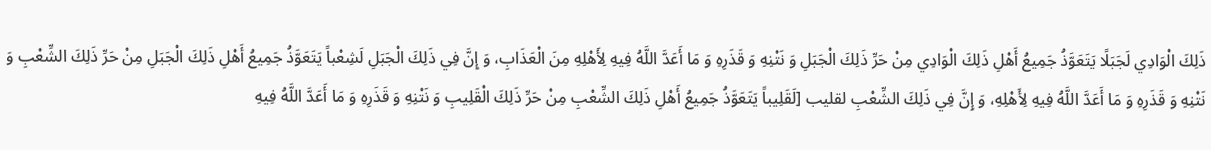ذَلِكَ الْوَادِي لَجَبَلًا يَتَعَوَّذُ جَمِيعُ أَهْلِ ذَلِكَ الْوَادِي مِنْ حَرِّ ذَلِكَ الْجَبَلِ وَ نَتْنِهِ وَ قَذَرِهِ وَ مَا أَعَدَّ اللَّهُ فِيهِ لِأَهْلِهِ مِنَ الْعَذَابِ، وَ إِنَّ فِي ذَلِكَ الْجَبَلِ لَشِعْباً يَتَعَوَّذُ جَمِيعُ أَهْلِ ذَلِكَ الْجَبَلِ مِنْ حَرِّ ذَلِكَ الشِّعْبِ وَ نَتْنِهِ وَ قَذَرِهِ وَ مَا أَعَدَّ اللَّهُ فِيهِ لِأَهْلِهِ، وَ إِنَّ فِي ذَلِكَ الشِّعْبِ لقليب [لَقَلِيباً يَتَعَوَّذُ جَمِيعُ أَهْلِ ذَلِكَ الشِّعْبِ مِنْ حَرِّ ذَلِكَ الْقَلِيبِ وَ نَتْنِهِ وَ قَذَرِهِ وَ مَا أَعَدَّ اللَّهُ فِيهِ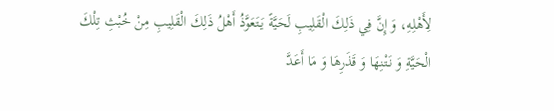لِأَهْلِهِ، وَ إِنَّ فِي ذَلِكَ الْقَلِيبِ لَحَيَّةً يَتَعَوَّذُ أَهْلُ ذَلِكَ الْقَلِيبِ مِنْ خُبْثِ تِلْكَ الْحَيَّةِ وَ نَتْنِهَا وَ قَذَرِهَا وَ مَا أَعَدَّ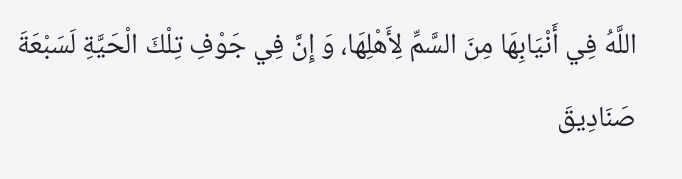اللَّهُ فِي أَنْيَابِهَا مِنَ السَّمِّ لِأَهْلِهَا، وَ إِنَّ فِي جَوْفِ تِلْكَ الْحَيَّةِ لَسَبْعَةَ صَنَادِيقَ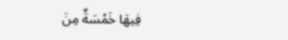فِيهَا خَمْسَةٌ مِنَ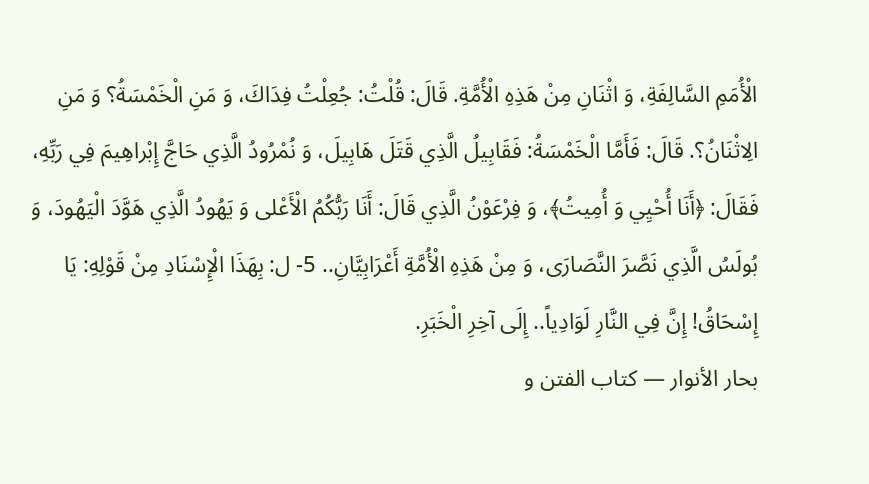الْأُمَمِ السَّالِفَةِ، وَ اثْنَانِ مِنْ هَذِهِ الْأُمَّةِ. قَالَ: قُلْتُ: جُعِلْتُ فِدَاكَ، وَ مَنِ الْخَمْسَةُ؟ وَ مَنِ الِاثْنَانُ؟. قَالَ: فَأَمَّا الْخَمْسَةُ: فَقَابِيلُ الَّذِي قَتَلَ هَابِيلَ، وَ نُمْرُودُ الَّذِي حَاجَّ إِبْراهِيمَ فِي رَبِّهِ، فَقَالَ: ﴿أَنَا أُحْيِي وَ أُمِيتُ﴾، وَ فِرْعَوْنُ الَّذِي قَالَ: أَنَا رَبُّكُمُ الْأَعْلى وَ يَهُودُ الَّذِي هَوَّدَ الْيَهُودَ، وَ بُولَسُ الَّذِي نَصَّرَ النَّصَارَى، وَ مِنْ هَذِهِ الْأُمَّةِ أَعْرَابِيَّانِ.. 5- ل: بِهَذَا الْإِسْنَادِ مِنْ قَوْلِهِ: يَا إِسْحَاقُ! إِنَّ فِي النَّارِ لَوَادِياً.. إِلَى آخِرِ الْخَبَرِ.
بحار الأنوار — كتاب الفتن و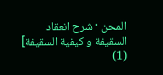المحن · شرح انعقاد السقيفة و كيفية السقيفة] (1)